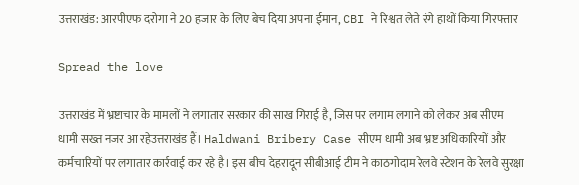उत्तराखंड: आरपीएफ दरोगा ने 20 हजार के लिए बेच दिया अपना ईमान, CBI ने रिश्वत लेते रंगे हाथों किया गिरफ्तार

Spread the love

उत्तराखंड में भ्रष्टाचार के मामलों ने लगातार सरकार की साख गिराई है, जिस पर लगाम लगाने को लेकर अब सीएम धामी सख्त नजर आ रहेउत्तराखंड हैं। Haldwani Bribery Case सीएम धामी अब भ्रष्ट अधिकारियों और कर्मचारियों पर लगातार कार्रवाई कर रहे है। इस बीच देहरादून सीबीआई टीम ने काठगोदाम रेलवे स्टेशन के रेलवे सुरक्षा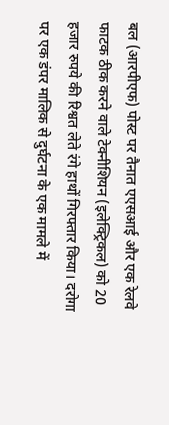बल (आरपीएफ) पोस्ट पर तैनात एएसआई और एक रेलवे फाटक ठीक करने वाले टेक्नीशियन (इलेक्ट्रिकल) को 20 हजार रुपये की रिश्वत लेते रंगे हाथों गिरफ्तार किया। दरोगा पर एक डंपर मालिक से दुर्घटना के एक मामले में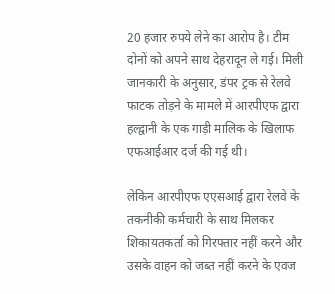20 हजार रुपये लेने का आरोप है। टीम दोनों को अपने साथ देहरादून ले गई। मिली जानकारी के अनुसार, डंपर ट्रक से रेलवे फाटक तोड़ने के मामले में आरपीएफ द्वारा हल्द्वानी के एक गाड़ी मालिक के खिलाफ एफआईआर दर्ज की गई थी।

लेकिन आरपीएफ एएसआई द्वारा रेलवे के तकनीकी कर्मचारी के साथ मिलकर शिकायतकर्ता को गिरफ्तार नहीं करने और उसके वाहन को जब्त नहीं करने के एवज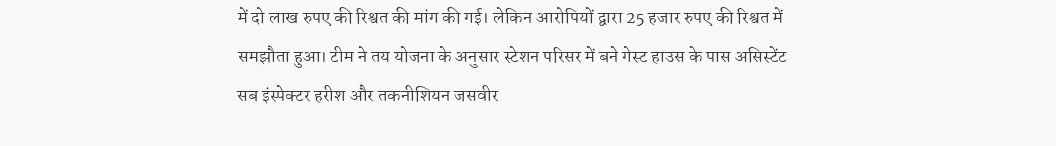में दो लाख रुपए की रिश्वत की मांग की गई। लेकिन आरोपियों द्वारा 25 हजार रुपए की रिश्वत में समझौता हुआ। टीम ने तय योजना के अनुसार स्टेशन परिसर में बने गेस्ट हाउस के पास असिस्टेंट सब इंस्पेक्टर हरीश और तकनीशियन जसवीर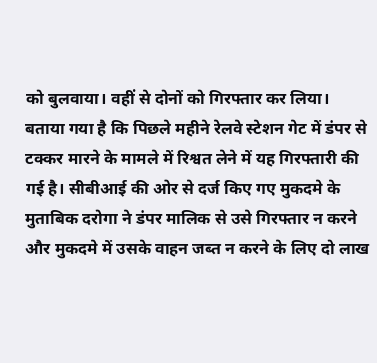को बुलवाया। वहीं से दोनों को गिरफ्तार कर लिया। बताया गया है कि पिछले महीने रेलवे स्टेशन गेट में डंपर से टक्कर मारने के मामले में रिश्वत लेने में यह गिरफ्तारी की गई है। सीबीआई की ओर से दर्ज किए गए मुकदमे के मुताबिक दरोगा ने डंपर मालिक से उसे गिरफ्तार न करने और मुकदमे में उसके वाहन जब्त न करने के लिए दो लाख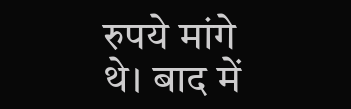रुपये मांगे थे। बाद में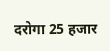दरोगा 25 हजार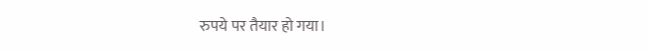रुपये पर तैयार हो गया।